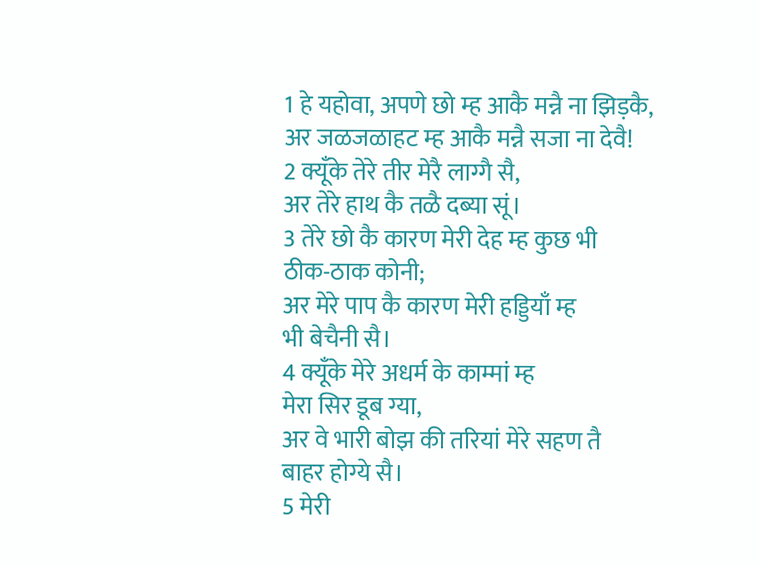1 हे यहोवा, अपणे छो म्ह आकै मन्नै ना झिड़कै,
अर जळजळाहट म्ह आकै मन्नै सजा ना देवै!
2 क्यूँके तेरे तीर मेरै लाग्गै सै,
अर तेरे हाथ कै तळै दब्या सूं।
3 तेरे छो कै कारण मेरी देह म्ह कुछ भी
ठीक-ठाक कोनी;
अर मेरे पाप कै कारण मेरी हड्डियाँ म्ह
भी बेचैनी सै।
4 क्यूँके मेरे अधर्म के काम्मां म्ह
मेरा सिर डूब ग्या,
अर वे भारी बोझ की तरियां मेरे सहण तै
बाहर होग्ये सै।
5 मेरी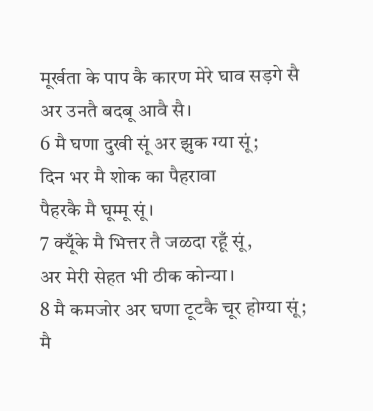मूर्खता के पाप कै कारण मेरे घाव सड़गे सै
अर उनतै बदबू आवै सै।
6 मै घणा दुखी सूं अर झुक ग्या सूं;
दिन भर मै शोक का पैहरावा
पैहरकै मै घूम्मू सूं।
7 क्यूँके मै भित्तर तै जळदा रहूँ सूं,
अर मेरी सेहत भी ठीक कोन्या।
8 मै कमजोर अर घणा टूटकै चूर होग्या सूं;
मै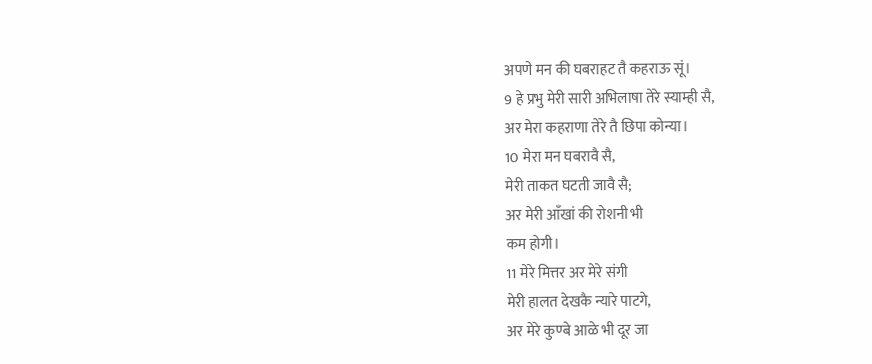अपणे मन की घबराहट तै कहराऊ सूं।
9 हे प्रभु मेरी सारी अभिलाषा तेरे स्याम्ही सै,
अर मेरा कहराणा तेरे तै छिपा कोन्या।
10 मेरा मन घबरावै सै,
मेरी ताकत घटती जावै सै;
अर मेरी आँखां की रोशनी भी
कम होगी।
11 मेरे मित्तर अर मेरे संगी
मेरी हालत देखकै न्यारे पाटगे,
अर मेरे कुण्बे आळे भी दूर जा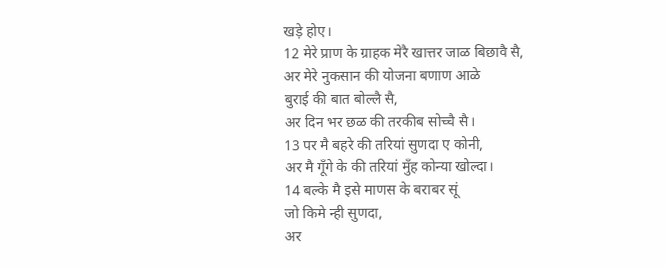खड़े होए।
12 मेरे प्राण के ग्राहक मेरै खात्तर जाळ बिछावै सै,
अर मेरे नुकसान की योजना बणाण आळे
बुराई की बात बोल्लै सै,
अर दिन भर छळ की तरकीब सोच्चै सै।
13 पर मै बहरे की तरियां सुणदा ए कोनी,
अर मै गूँगे के की तरियां मुँह कोन्या खोल्दा।
14 बल्के मै इसे माणस के बराबर सूं
जो किमे न्ही सुणदा,
अर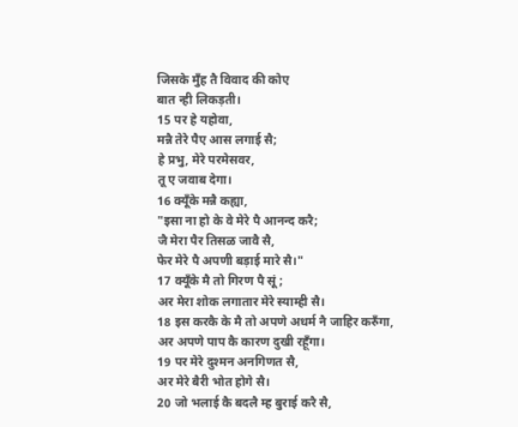जिसके मुँह तै विवाद की कोए
बात न्ही लिकड़ती।
15 पर हे यहोवा,
मन्नै तेरे पैए आस लगाई सै;
हे प्रभु, मेरे परमेसवर,
तू ए जवाब देगा।
16 क्यूँके मन्नै कह्या,
"इसा ना हो के वे मेरे पै आनन्द करै;
जै मेरा पैर तिसळ जावै सै,
फेर मेरे पै अपणी बड़ाई मारे सै।"
17 क्यूँके मै तो गिरण पै सूं;
अर मेरा शोक लगातार मेरे स्याम्ही सै।
18 इस करकै के मै तो अपणे अधर्म नै जाहिर करुँगा,
अर अपणे पाप कै कारण दुखी रहूँगा।
19 पर मेरे दुश्मन अनगिणत सै,
अर मेरे बैरी भोत होगे सै।
20 जो भलाई कै बदलै म्ह बुराई करै सै,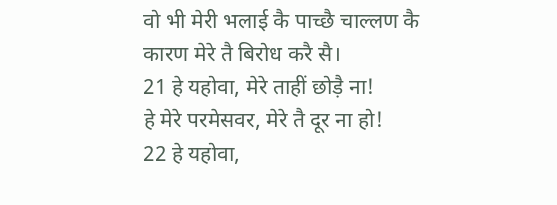वो भी मेरी भलाई कै पाच्छै चाल्लण कै
कारण मेरे तै बिरोध करै सै।
21 हे यहोवा, मेरे ताहीं छोड़ै ना!
हे मेरे परमेसवर, मेरे तै दूर ना हो!
22 हे यहोवा,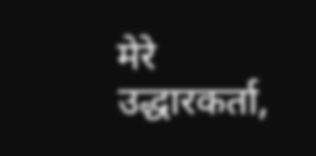मेरे उद्धारकर्ता,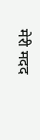मेरी मदद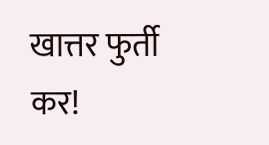खात्तर फुर्ती कर!